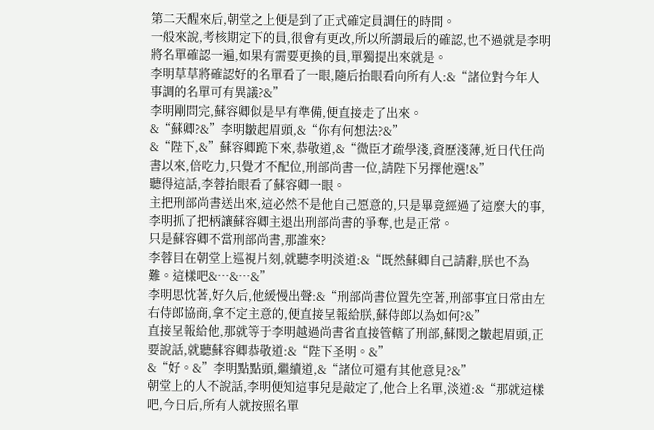第二天醒來后,朝堂之上便是到了正式確定員調任的時間。
一般來說,考核期定下的員,很會有更改,所以所謂最后的確認,也不過就是李明將名單確認一遍,如果有需要更換的員,單獨提出來就是。
李明草草將確認好的名單看了一眼,隨后抬眼看向所有人:&“諸位對今年人事調的名單可有異議?&”
李明剛問完,蘇容卿似是早有準備,便直接走了出來。
&“蘇卿?&”李明皺起眉頭,&“你有何想法?&”
&“陛下,&”蘇容卿跪下來,恭敬道,&“微臣才疏學淺,資歷淺薄,近日代任尚書以來,倍吃力,只覺才不配位,刑部尚書一位,請陛下另擇他選!&”
聽得這話,李蓉抬眼看了蘇容卿一眼。
主把刑部尚書送出來,這必然不是他自己愿意的,只是畢竟經過了這麼大的事,李明抓了把柄讓蘇容卿主退出刑部尚書的爭奪,也是正常。
只是蘇容卿不當刑部尚書,那誰來?
李蓉目在朝堂上巡視片刻,就聽李明淡道:&“既然蘇卿自己請辭,朕也不為難。這樣吧&…&…&”
李明思忱著,好久后,他緩慢出聲:&“刑部尚書位置先空著,刑部事宜日常由左右侍郎協商,拿不定主意的,便直接呈報給朕,蘇侍郎以為如何?&”
直接呈報給他,那就等于李明越過尚書省直接管轄了刑部,蘇閔之皺起眉頭,正要說話,就聽蘇容卿恭敬道:&“陛下圣明。&”
&“好。&”李明點點頭,繼續道,&“諸位可還有其他意見?&”
朝堂上的人不說話,李明便知這事兒是敲定了,他合上名單,淡道:&“那就這樣吧,今日后,所有人就按照名單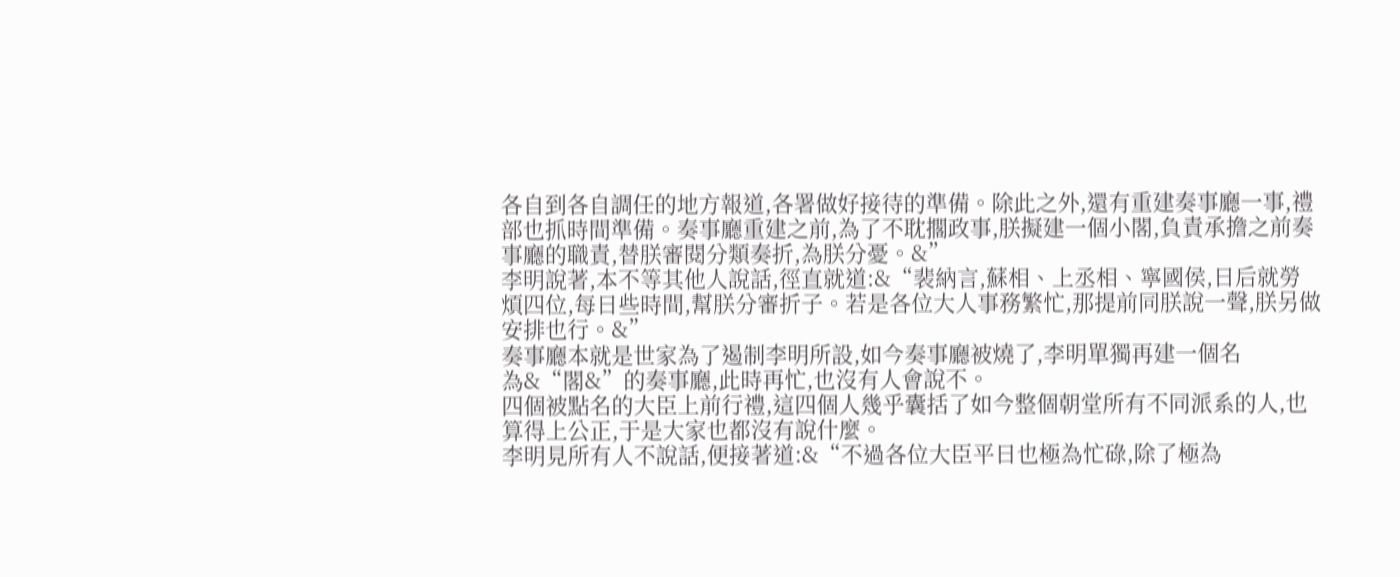各自到各自調任的地方報道,各署做好接待的準備。除此之外,還有重建奏事廳一事,禮部也抓時間準備。奏事廳重建之前,為了不耽擱政事,朕擬建一個小閣,負責承擔之前奏事廳的職責,替朕審閱分類奏折,為朕分憂。&”
李明說著,本不等其他人說話,徑直就道:&“裴納言,蘇相、上丞相、寧國侯,日后就勞煩四位,每日些時間,幫朕分審折子。若是各位大人事務繁忙,那提前同朕說一聲,朕另做安排也行。&”
奏事廳本就是世家為了遏制李明所設,如今奏事廳被燒了,李明單獨再建一個名為&“閣&”的奏事廳,此時再忙,也沒有人會說不。
四個被點名的大臣上前行禮,這四個人幾乎囊括了如今整個朝堂所有不同派系的人,也算得上公正,于是大家也都沒有說什麼。
李明見所有人不說話,便接著道:&“不過各位大臣平日也極為忙碌,除了極為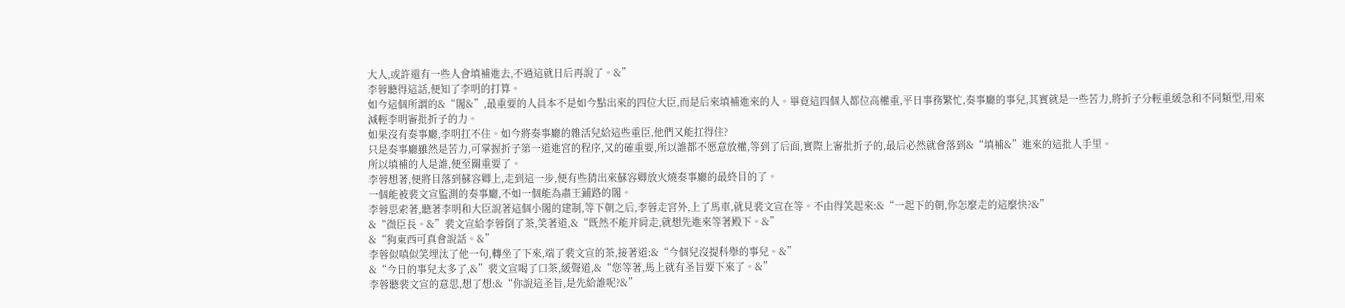大人,或許還有一些人會填補進去,不過這就日后再說了。&”
李蓉聽得這話,便知了李明的打算。
如今這個所謂的&“閣&”,最重要的人員本不是如今點出來的四位大臣,而是后來填補進來的人。畢竟這四個人都位高權重,平日事務繁忙,奏事廳的事兒,其實就是一些苦力,將折子分輕重緩急和不同類型,用來減輕李明審批折子的力。
如果沒有奏事廳,李明扛不住。如今將奏事廳的雜活兒給這些重臣,他們又能扛得住?
只是奏事廳雖然是苦力,可掌握折子第一道進宮的程序,又的確重要,所以誰都不愿意放權,等到了后面,實際上審批折子的,最后必然就會落到&“填補&”進來的這批人手里。
所以填補的人是誰,便至關重要了。
李蓉想著,便將目落到蘇容卿上,走到這一步,便有些猜出來蘇容卿放火燒奏事廳的最終目的了。
一個能被裴文宣監測的奏事廳,不如一個能為肅王鋪路的閣。
李蓉思索著,聽著李明和大臣說著這個小閣的建制,等下朝之后,李蓉走宮外,上了馬車,就見裴文宣在等。不由得笑起來:&“一起下的朝,你怎麼走的這麼快?&”
&“微臣長。&”裴文宣給李蓉倒了茶,笑著道,&“既然不能并肩走,就想先進來等著殿下。&”
&“狗東西可真會說話。&”
李蓉似嗔似笑埋汰了他一句,轉坐了下來,端了裴文宣的茶,接著道:&“今個兒沒提科舉的事兒。&”
&“今日的事兒太多了,&”裴文宣喝了口茶,緩聲道,&“您等著,馬上就有圣旨要下來了。&”
李蓉聽裴文宣的意思,想了想:&“你說這圣旨,是先給誰呢?&”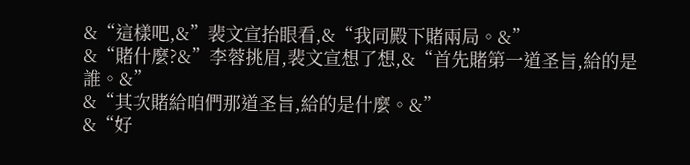&“這樣吧,&”裴文宣抬眼看,&“我同殿下賭兩局。&”
&“賭什麼?&”李蓉挑眉,裴文宣想了想,&“首先賭第一道圣旨,給的是誰。&”
&“其次賭給咱們那道圣旨,給的是什麼。&”
&“好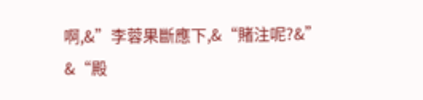啊,&”李蓉果斷應下,&“賭注呢?&”
&“殿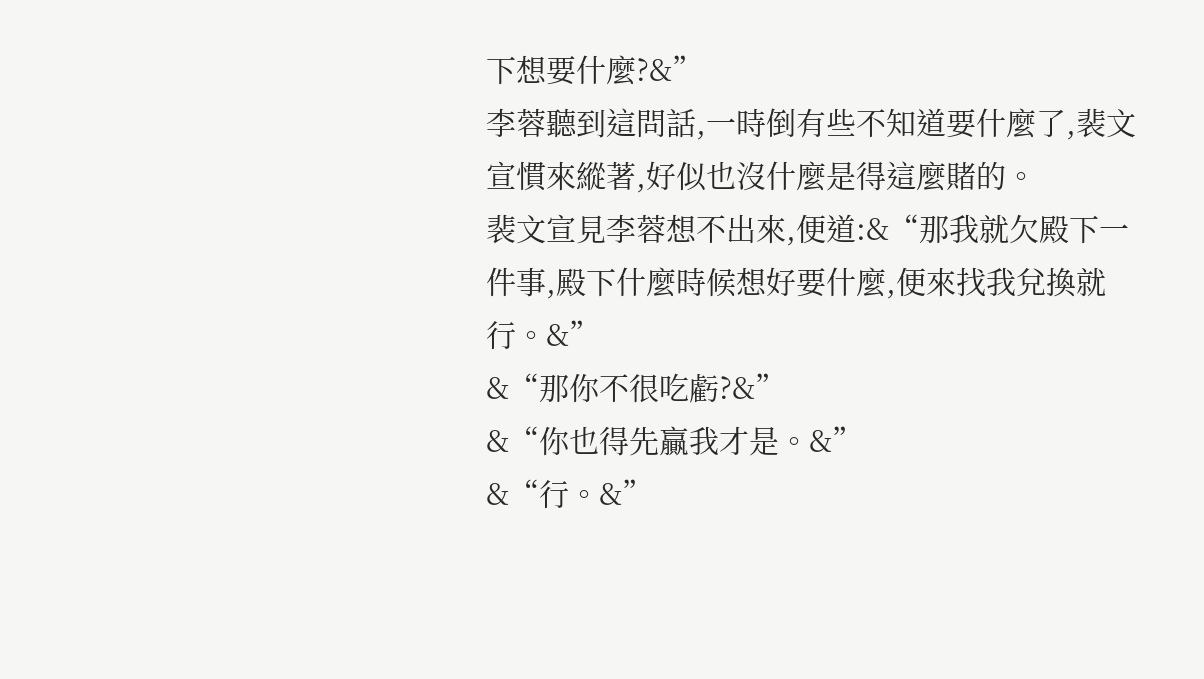下想要什麼?&”
李蓉聽到這問話,一時倒有些不知道要什麼了,裴文宣慣來縱著,好似也沒什麼是得這麼賭的。
裴文宣見李蓉想不出來,便道:&“那我就欠殿下一件事,殿下什麼時候想好要什麼,便來找我兌換就行。&”
&“那你不很吃虧?&”
&“你也得先贏我才是。&”
&“行。&”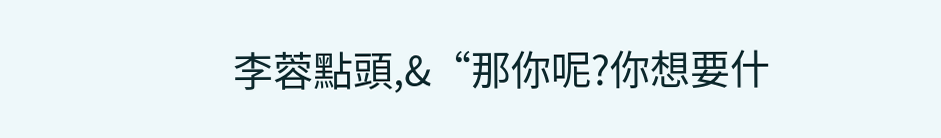李蓉點頭,&“那你呢?你想要什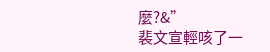麼?&”
裴文宣輕咳了一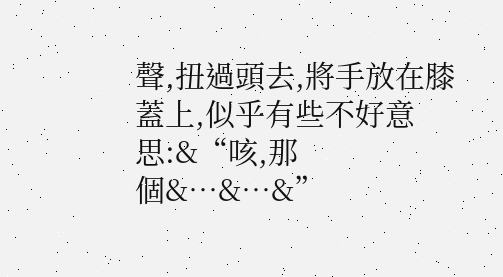聲,扭過頭去,將手放在膝蓋上,似乎有些不好意思:&“咳,那個&…&…&”